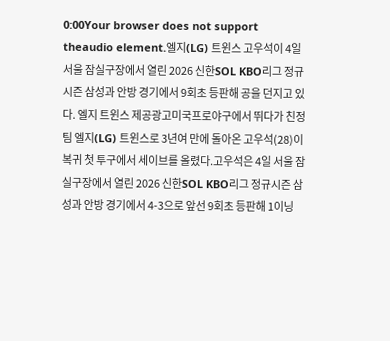0:00Your browser does not support theaudio element.엘지(LG) 트윈스 고우석이 4일 서울 잠실구장에서 열린 2026 신한SOL KBO리그 정규시즌 삼성과 안방 경기에서 9회초 등판해 공을 던지고 있다. 엘지 트윈스 제공광고미국프로야구에서 뛰다가 친정팀 엘지(LG) 트윈스로 3년여 만에 돌아온 고우석(28)이 복귀 첫 투구에서 세이브를 올렸다.고우석은 4일 서울 잠실구장에서 열린 2026 신한SOL KBO리그 정규시즌 삼성과 안방 경기에서 4-3으로 앞선 9회초 등판해 1이닝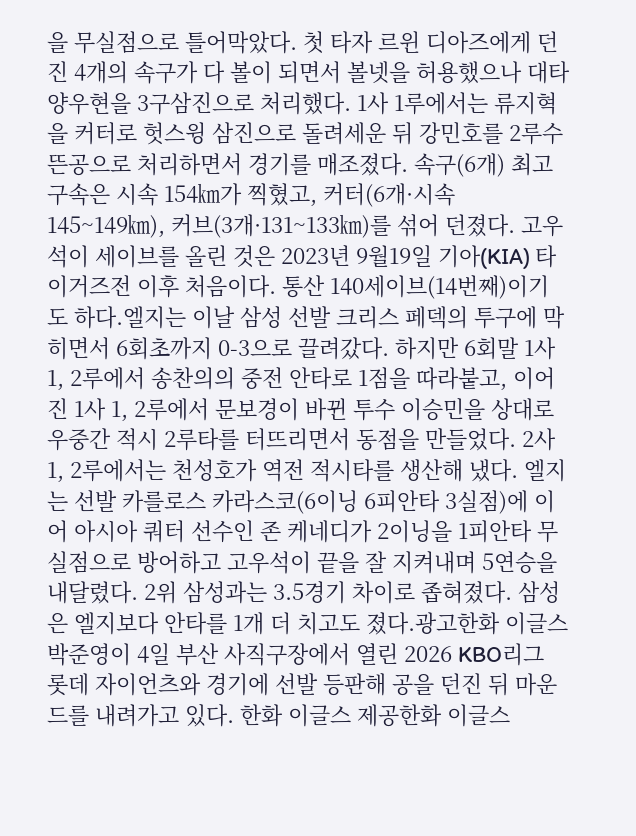을 무실점으로 틀어막았다. 첫 타자 르윈 디아즈에게 던진 4개의 속구가 다 볼이 되면서 볼넷을 허용했으나 대타 양우현을 3구삼진으로 처리했다. 1사 1루에서는 류지혁을 커터로 헛스윙 삼진으로 돌려세운 뒤 강민호를 2루수 뜬공으로 처리하면서 경기를 매조졌다. 속구(6개) 최고 구속은 시속 154㎞가 찍혔고, 커터(6개·시속 145~149㎞), 커브(3개·131~133㎞)를 섞어 던졌다. 고우석이 세이브를 올린 것은 2023년 9월19일 기아(KIA) 타이거즈전 이후 처음이다. 통산 140세이브(14번째)이기도 하다.엘지는 이날 삼성 선발 크리스 페덱의 투구에 막히면서 6회초까지 0-3으로 끌려갔다. 하지만 6회말 1사 1, 2루에서 송찬의의 중전 안타로 1점을 따라붙고, 이어진 1사 1, 2루에서 문보경이 바뀐 투수 이승민을 상대로 우중간 적시 2루타를 터뜨리면서 동점을 만들었다. 2사 1, 2루에서는 천성호가 역전 적시타를 생산해 냈다. 엘지는 선발 카를로스 카라스코(6이닝 6피안타 3실점)에 이어 아시아 쿼터 선수인 존 케네디가 2이닝을 1피안타 무실점으로 방어하고 고우석이 끝을 잘 지켜내며 5연승을 내달렸다. 2위 삼성과는 3.5경기 차이로 좁혀졌다. 삼성은 엘지보다 안타를 1개 더 치고도 졌다.광고한화 이글스 박준영이 4일 부산 사직구장에서 열린 2026 KBO리그 롯데 자이언츠와 경기에 선발 등판해 공을 던진 뒤 마운드를 내려가고 있다. 한화 이글스 제공한화 이글스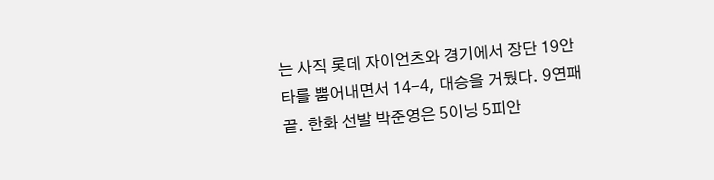는 사직 롯데 자이언츠와 경기에서 장단 19안타를 뿜어내면서 14-4, 대승을 거뒀다. 9연패 끝. 한화 선발 박준영은 5이닝 5피안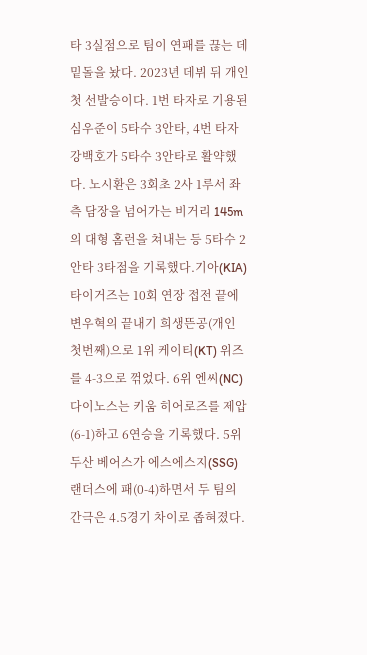타 3실점으로 팀이 연패를 끊는 데 밑돌을 놨다. 2023년 데뷔 뒤 개인 첫 선발승이다. 1번 타자로 기용된 심우준이 5타수 3안타, 4번 타자 강백호가 5타수 3안타로 활약했다. 노시환은 3회초 2사 1루서 좌측 담장을 넘어가는 비거리 145m의 대형 홈런을 쳐내는 등 5타수 2안타 3타점을 기록했다.기아(KIA) 타이거즈는 10회 연장 접전 끝에 변우혁의 끝내기 희생뜬공(개인 첫번째)으로 1위 케이티(KT) 위즈를 4-3으로 꺾었다. 6위 엔씨(NC) 다이노스는 키움 히어로즈를 제압(6-1)하고 6연승을 기록했다. 5위 두산 베어스가 에스에스지(SSG) 랜더스에 패(0-4)하면서 두 팀의 간극은 4.5경기 차이로 좁혀졌다.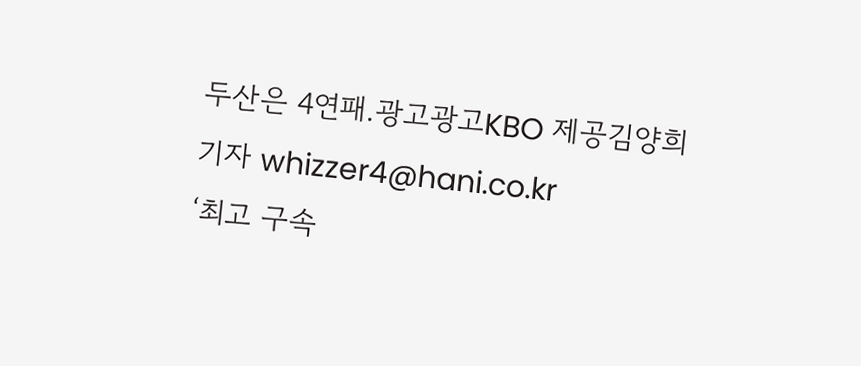두산은 4연패.광고광고KBO 제공김양희 기자 whizzer4@hani.co.kr
‘최고 구속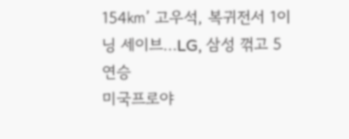154㎞’ 고우석, 복귀전서 1이닝 세이브…LG, 삼성 꺾고 5연승
미국프로야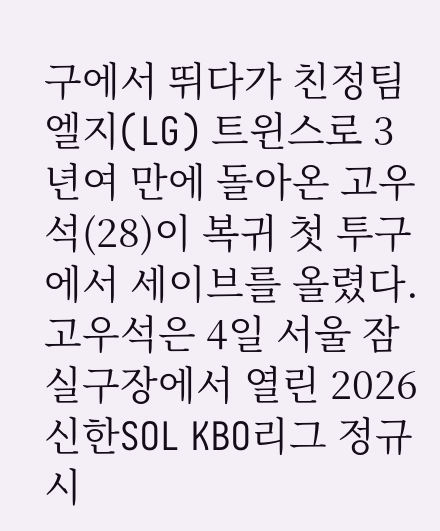구에서 뛰다가 친정팀 엘지(LG) 트윈스로 3년여 만에 돌아온 고우석(28)이 복귀 첫 투구에서 세이브를 올렸다. 고우석은 4일 서울 잠실구장에서 열린 2026 신한SOL KBO리그 정규시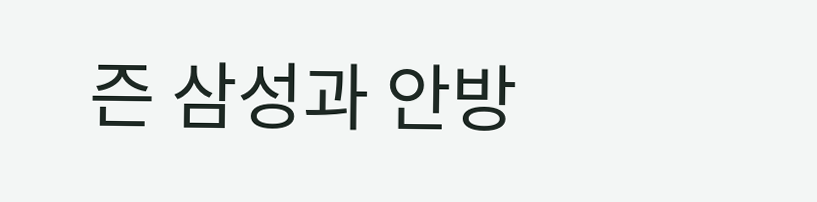즌 삼성과 안방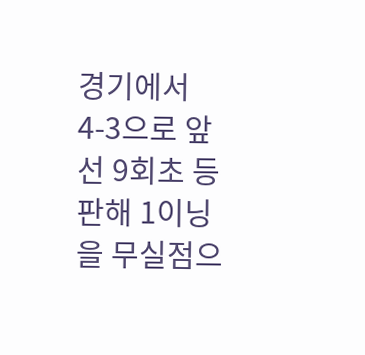경기에서 4-3으로 앞선 9회초 등판해 1이닝을 무실점으